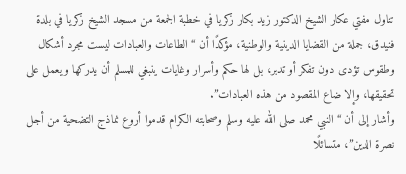تناول مفتي عكار الشيخ الدكتور زيد بكار زكريا في خطبة الجمعة من مسجد الشيخ زكريا في بلدة فنيدق، جملة من القضايا الدينية والوطنية، مؤكدًا أن “الطاعات والعبادات ليست مجرد أشكال وطقوس تؤدى دون تفكر أو تدبر، بل لها حكم وأسرار وغايات ينبغي للمسلم أن يدركها ويعمل على تحقيقها، وإلا ضاع المقصود من هذه العبادات”.
وأشار إلى أن “النبي محمد صلى الله عليه وسلم وصحابته الكرام قدموا أروع نماذج التضحية من أجل نصرة الدين”، متسائلًا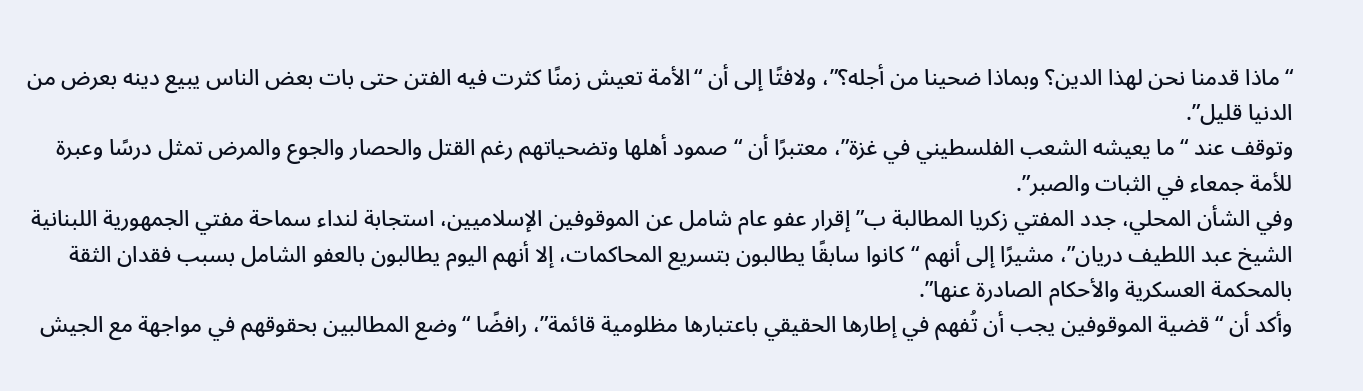“ماذا قدمنا نحن لهذا الدين؟ وبماذا ضحينا من أجله؟”، ولافتًا إلى أن “الأمة تعيش زمنًا كثرت فيه الفتن حتى بات بعض الناس يبيع دينه بعرض من الدنيا قليل”.
وتوقف عند “ما يعيشه الشعب الفلسطيني في غزة”، معتبرًا أن “صمود أهلها وتضحياتهم رغم القتل والحصار والجوع والمرض تمثل درسًا وعبرة للأمة جمعاء في الثبات والصبر”.
وفي الشأن المحلي، جدد المفتي زكريا المطالبة ب”إقرار عفو عام شامل عن الموقوفين الإسلاميين، استجابة لنداء سماحة مفتي الجمهورية اللبنانية الشيخ عبد اللطيف دريان”، مشيرًا إلى أنهم “كانوا سابقًا يطالبون بتسريع المحاكمات، إلا أنهم اليوم يطالبون بالعفو الشامل بسبب فقدان الثقة بالمحكمة العسكرية والأحكام الصادرة عنها”.
وأكد أن “قضية الموقوفين يجب أن تُفهم في إطارها الحقيقي باعتبارها مظلومية قائمة”، رافضًا “وضع المطالبين بحقوقهم في مواجهة مع الجيش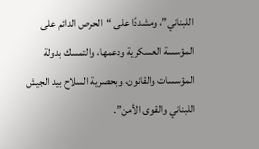اللبناني”، ومشددًا على “الحرص الدائم على المؤسسة العسكرية ودعمها، والتمسك بدولة المؤسسات والقانون، وبحصرية السلاح بيد الجيش اللبناني والقوى الأمن”.